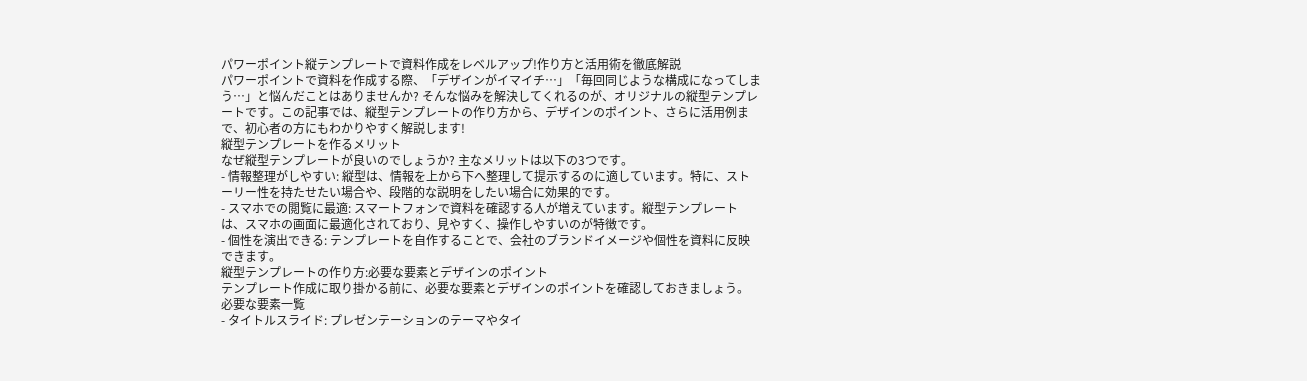パワーポイント縦テンプレートで資料作成をレベルアップ!作り方と活用術を徹底解説
パワーポイントで資料を作成する際、「デザインがイマイチ…」「毎回同じような構成になってしまう…」と悩んだことはありませんか? そんな悩みを解決してくれるのが、オリジナルの縦型テンプレートです。この記事では、縦型テンプレートの作り方から、デザインのポイント、さらに活用例まで、初心者の方にもわかりやすく解説します!
縦型テンプレートを作るメリット
なぜ縦型テンプレートが良いのでしょうか? 主なメリットは以下の3つです。
- 情報整理がしやすい: 縦型は、情報を上から下へ整理して提示するのに適しています。特に、ストーリー性を持たせたい場合や、段階的な説明をしたい場合に効果的です。
- スマホでの閲覧に最適: スマートフォンで資料を確認する人が増えています。縦型テンプレートは、スマホの画面に最適化されており、見やすく、操作しやすいのが特徴です。
- 個性を演出できる: テンプレートを自作することで、会社のブランドイメージや個性を資料に反映できます。
縦型テンプレートの作り方:必要な要素とデザインのポイント
テンプレート作成に取り掛かる前に、必要な要素とデザインのポイントを確認しておきましょう。
必要な要素一覧
- タイトルスライド: プレゼンテーションのテーマやタイ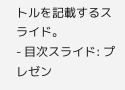トルを記載するスライド。
- 目次スライド: プレゼン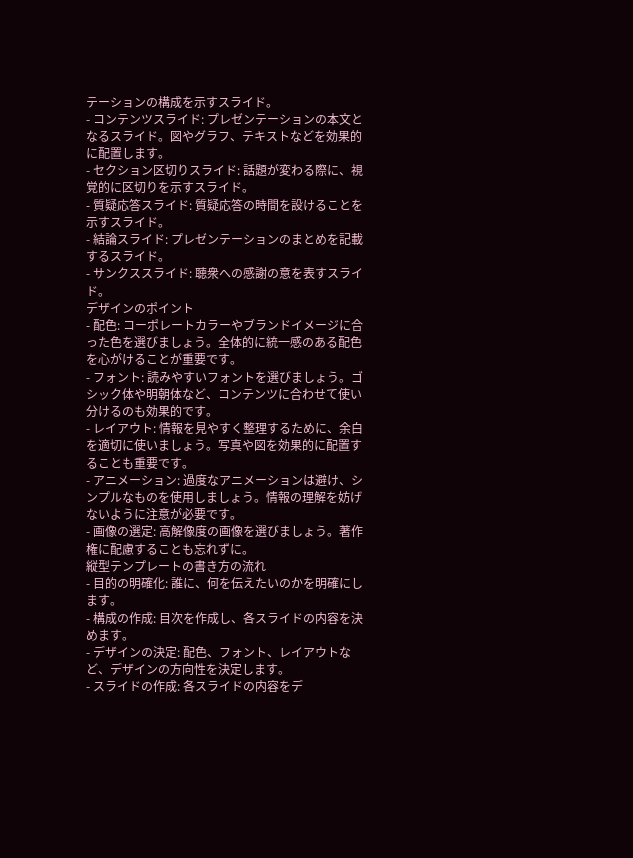テーションの構成を示すスライド。
- コンテンツスライド: プレゼンテーションの本文となるスライド。図やグラフ、テキストなどを効果的に配置します。
- セクション区切りスライド: 話題が変わる際に、視覚的に区切りを示すスライド。
- 質疑応答スライド: 質疑応答の時間を設けることを示すスライド。
- 結論スライド: プレゼンテーションのまとめを記載するスライド。
- サンクススライド: 聴衆への感謝の意を表すスライド。
デザインのポイント
- 配色: コーポレートカラーやブランドイメージに合った色を選びましょう。全体的に統一感のある配色を心がけることが重要です。
- フォント: 読みやすいフォントを選びましょう。ゴシック体や明朝体など、コンテンツに合わせて使い分けるのも効果的です。
- レイアウト: 情報を見やすく整理するために、余白を適切に使いましょう。写真や図を効果的に配置することも重要です。
- アニメーション: 過度なアニメーションは避け、シンプルなものを使用しましょう。情報の理解を妨げないように注意が必要です。
- 画像の選定: 高解像度の画像を選びましょう。著作権に配慮することも忘れずに。
縦型テンプレートの書き方の流れ
- 目的の明確化: 誰に、何を伝えたいのかを明確にします。
- 構成の作成: 目次を作成し、各スライドの内容を決めます。
- デザインの決定: 配色、フォント、レイアウトなど、デザインの方向性を決定します。
- スライドの作成: 各スライドの内容をデ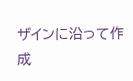ザインに沿って作成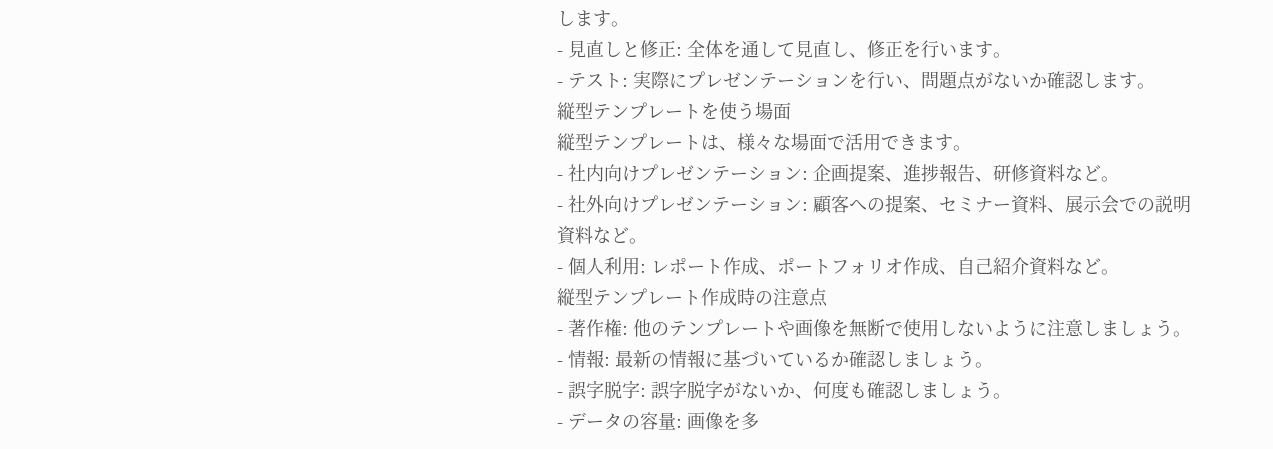します。
- 見直しと修正: 全体を通して見直し、修正を行います。
- テスト: 実際にプレゼンテーションを行い、問題点がないか確認します。
縦型テンプレートを使う場面
縦型テンプレートは、様々な場面で活用できます。
- 社内向けプレゼンテーション: 企画提案、進捗報告、研修資料など。
- 社外向けプレゼンテーション: 顧客への提案、セミナー資料、展示会での説明資料など。
- 個人利用: レポート作成、ポートフォリオ作成、自己紹介資料など。
縦型テンプレート作成時の注意点
- 著作権: 他のテンプレートや画像を無断で使用しないように注意しましょう。
- 情報: 最新の情報に基づいているか確認しましょう。
- 誤字脱字: 誤字脱字がないか、何度も確認しましょう。
- データの容量: 画像を多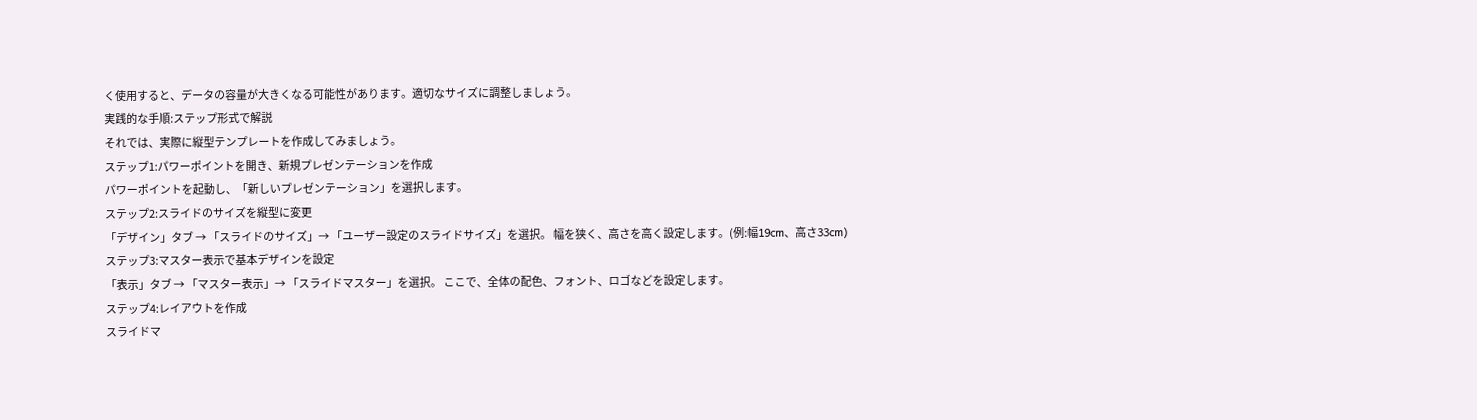く使用すると、データの容量が大きくなる可能性があります。適切なサイズに調整しましょう。
実践的な手順:ステップ形式で解説
それでは、実際に縦型テンプレートを作成してみましょう。
ステップ1:パワーポイントを開き、新規プレゼンテーションを作成
パワーポイントを起動し、「新しいプレゼンテーション」を選択します。
ステップ2:スライドのサイズを縦型に変更
「デザイン」タブ → 「スライドのサイズ」→ 「ユーザー設定のスライドサイズ」を選択。 幅を狭く、高さを高く設定します。(例:幅19cm、高さ33cm)
ステップ3:マスター表示で基本デザインを設定
「表示」タブ → 「マスター表示」→ 「スライドマスター」を選択。 ここで、全体の配色、フォント、ロゴなどを設定します。
ステップ4:レイアウトを作成
スライドマ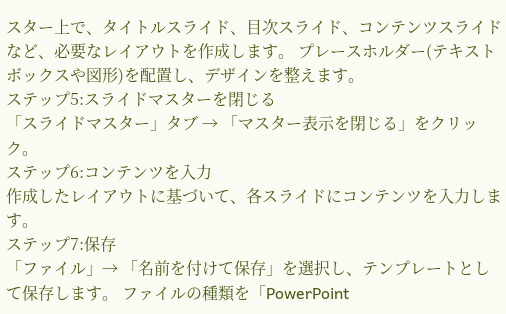スター上で、タイトルスライド、目次スライド、コンテンツスライドなど、必要なレイアウトを作成します。 プレースホルダー(テキストボックスや図形)を配置し、デザインを整えます。
ステップ5:スライドマスターを閉じる
「スライドマスター」タブ → 「マスター表示を閉じる」をクリック。
ステップ6:コンテンツを入力
作成したレイアウトに基づいて、各スライドにコンテンツを入力します。
ステップ7:保存
「ファイル」→ 「名前を付けて保存」を選択し、テンプレートとして保存します。 ファイルの種類を「PowerPoint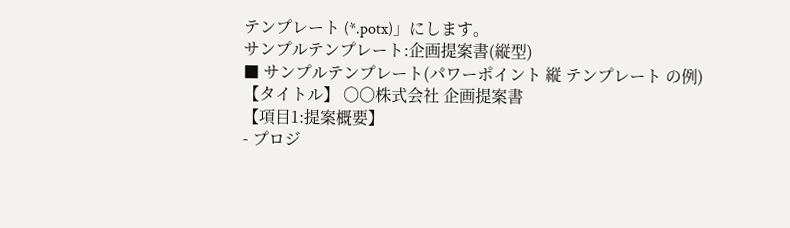テンプレート (*.potx)」にします。
サンプルテンプレート:企画提案書(縦型)
■ サンプルテンプレート(パワーポイント 縦 テンプレート の例)
【タイトル】 〇〇株式会社 企画提案書
【項目1:提案概要】
- プロジ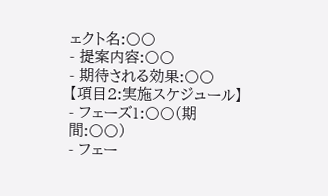ェクト名:〇〇
- 提案内容:〇〇
- 期待される効果:〇〇
【項目2:実施スケジュール】
- フェーズ1:〇〇(期間:〇〇)
- フェー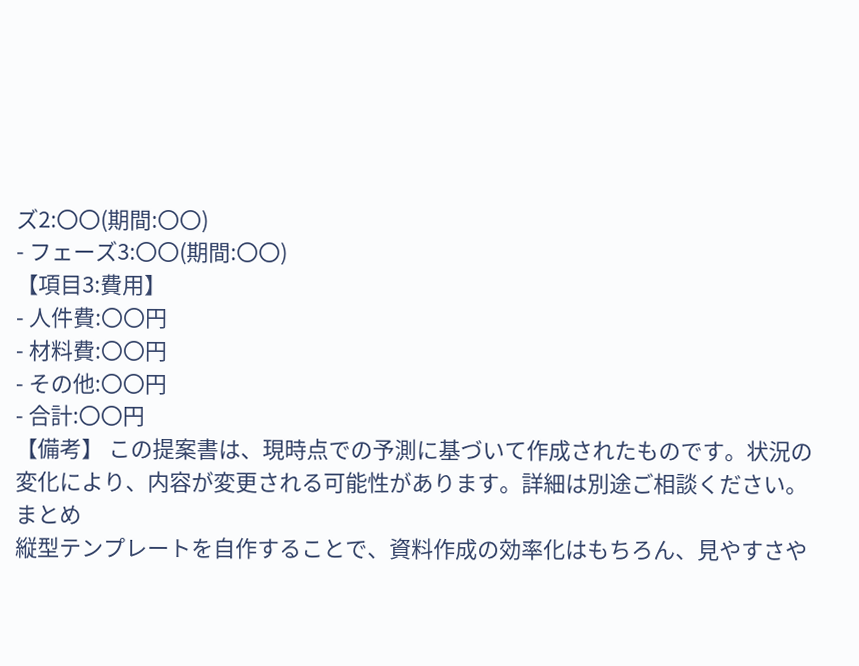ズ2:〇〇(期間:〇〇)
- フェーズ3:〇〇(期間:〇〇)
【項目3:費用】
- 人件費:〇〇円
- 材料費:〇〇円
- その他:〇〇円
- 合計:〇〇円
【備考】 この提案書は、現時点での予測に基づいて作成されたものです。状況の変化により、内容が変更される可能性があります。詳細は別途ご相談ください。
まとめ
縦型テンプレートを自作することで、資料作成の効率化はもちろん、見やすさや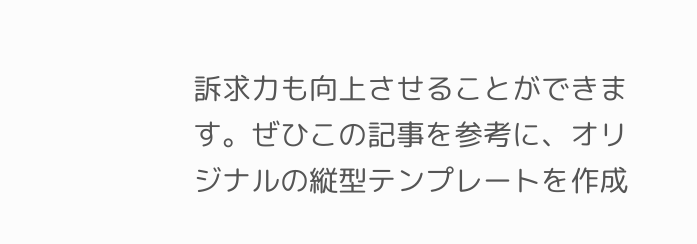訴求力も向上させることができます。ぜひこの記事を参考に、オリジナルの縦型テンプレートを作成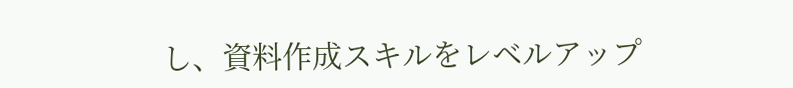し、資料作成スキルをレベルアップ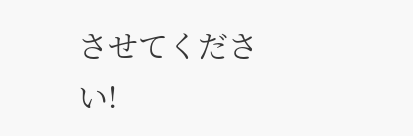させてください!